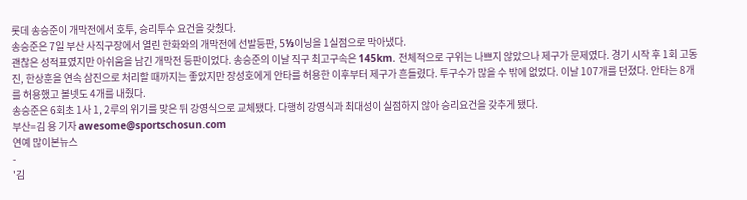롯데 송승준이 개막전에서 호투, 승리투수 요건을 갖췄다.
송승준은 7일 부산 사직구장에서 열린 한화와의 개막전에 선발등판, 5⅓이닝을 1실점으로 막아냈다.
괜찮은 성적표였지만 아쉬움을 남긴 개막전 등판이었다. 송승준의 이날 직구 최고구속은 145km. 전체적으로 구위는 나쁘지 않았으나 제구가 문제였다. 경기 시작 후 1회 고동진, 한상훈을 연속 삼진으로 처리할 때까지는 좋았지만 장성호에게 안타를 허용한 이후부터 제구가 흔들렸다. 투구수가 많을 수 밖에 없었다. 이날 107개를 던졌다. 안타는 8개를 허용했고 볼넷도 4개를 내줬다.
송승준은 6회초 1사 1, 2루의 위기를 맞은 뒤 강영식으로 교체됐다. 다행히 강영식과 최대성이 실점하지 않아 승리요건을 갖추게 됐다.
부산=김 용 기자 awesome@sportschosun.com
연예 많이본뉴스
-
'김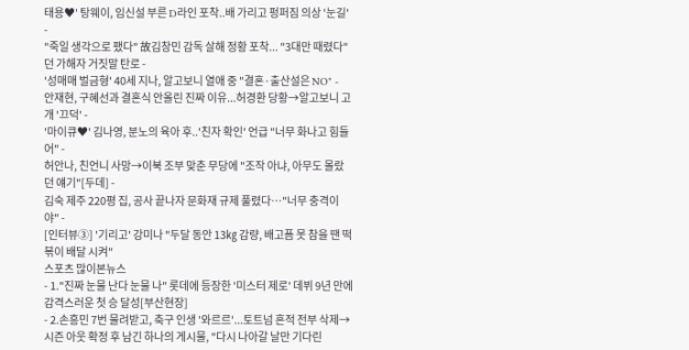태용♥' 탕웨이, 임신설 부른 D라인 포착..배 가리고 펑퍼짐 의상 '눈길' -
"죽일 생각으로 팼다" 故김창민 감독 살해 정황 포착... "3대만 때렸다"던 가해자 거짓말 탄로 -
'성매매 벌금형' 40세 지나, 알고보니 열애 중 "결혼·출산설은 NO" -
안재현, 구혜선과 결혼식 안올린 진짜 이유...허경환 당황→알고보니 고개 '끄덕' -
'마이큐♥' 김나영, 분노의 육아 후..'친자 확인' 언급 "너무 화나고 힘들어" -
허안나, 친언니 사망→이북 조부 맞춘 무당에 "조작 아냐, 아무도 몰랐던 얘기"[두데] -
김숙 제주 220평 집, 공사 끝나자 문화재 규제 풀렸다…"너무 충격이야" -
[인터뷰③] '기리고' 강미나 "두달 동안 13㎏ 감량, 배고픔 못 참을 땐 떡볶이 배달 시켜"
스포츠 많이본뉴스
- 1."진짜 눈물 난다 눈물 나" 롯데에 등장한 '미스터 제로' 데뷔 9년 만에 감격스러운 첫 승 달성[부산현장]
- 2.손흥민 7번 물려받고, 축구 인생 '와르르'...토트넘 흔적 전부 삭제→시즌 아웃 확정 후 남긴 하나의 게시물, "다시 나아갈 날만 기다린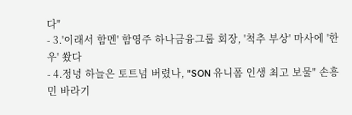다"
- 3.'이래서 함멘' 함영주 하나금융그룹 회장, '척추 부상' 마사에 '한우' 쐈다
- 4.정녕 하늘은 토트넘 버렸나, "SON 유니폼 인생 최고 보물" 손흥민 바라기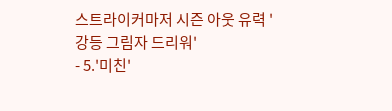스트라이커마저 시즌 아웃 유력 '강등 그림자 드리워'
- 5.'미친'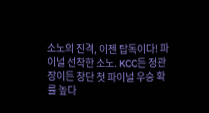소노의 진격, 이젠 탑독이다! 파이널 선착한 소노. KCC든 정관장이든 창단 첫 파이널 우승 확률 높다